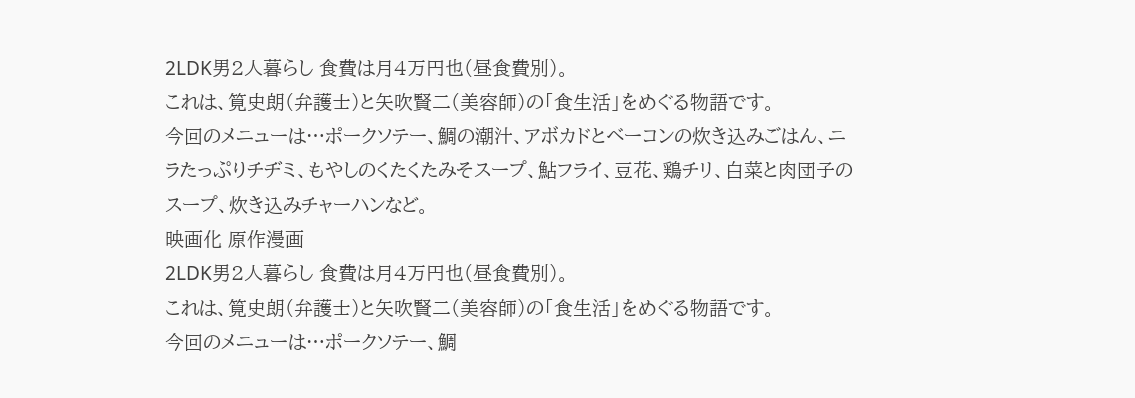2LDK男2人暮らし 食費は月4万円也(昼食費別)。
これは、筧史朗(弁護士)と矢吹賢二(美容師)の「食生活」をめぐる物語です。
今回のメニューは…ポークソテー、鯛の潮汁、アボカドとベーコンの炊き込みごはん、ニラたっぷりチヂミ、もやしのくたくたみそスープ、鮎フライ、豆花、鶏チリ、白菜と肉団子のスープ、炊き込みチャーハンなど。
映画化 原作漫画
2LDK男2人暮らし 食費は月4万円也(昼食費別)。
これは、筧史朗(弁護士)と矢吹賢二(美容師)の「食生活」をめぐる物語です。
今回のメニューは…ポークソテー、鯛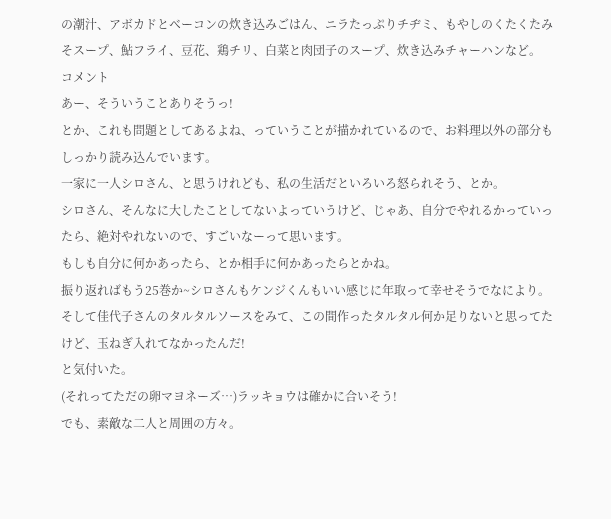の潮汁、アボカドとベーコンの炊き込みごはん、ニラたっぷりチヂミ、もやしのくたくたみそスープ、鮎フライ、豆花、鶏チリ、白菜と肉団子のスープ、炊き込みチャーハンなど。
コメント
あー、そういうことありそうっ!
とか、これも問題としてあるよね、っていうことが描かれているので、お料理以外の部分もしっかり読み込んでいます。
一家に一人シロさん、と思うけれども、私の生活だといろいろ怒られそう、とか。
シロさん、そんなに大したことしてないよっていうけど、じゃあ、自分でやれるかっていったら、絶対やれないので、すごいなーって思います。
もしも自分に何かあったら、とか相手に何かあったらとかね。
振り返ればもう25巻か~シロさんもケンジくんもいい感じに年取って幸せそうでなにより。
そして佳代子さんのタルタルソースをみて、この間作ったタルタル何か足りないと思ってたけど、玉ねぎ入れてなかったんだ!
と気付いた。
(それってただの卵マヨネーズ…)ラッキョウは確かに合いそう!
でも、素敵な二人と周囲の方々。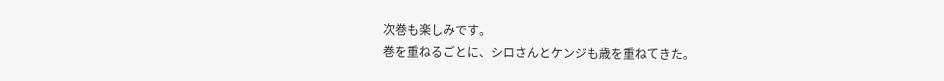次巻も楽しみです。
巻を重ねるごとに、シロさんとケンジも歳を重ねてきた。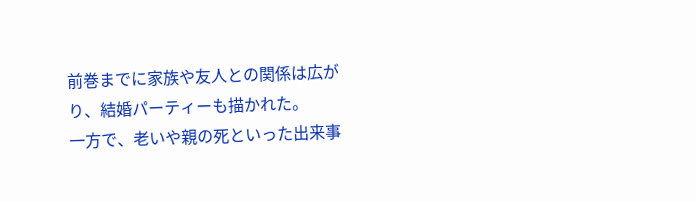前巻までに家族や友人との関係は広がり、結婚パーティーも描かれた。
一方で、老いや親の死といった出来事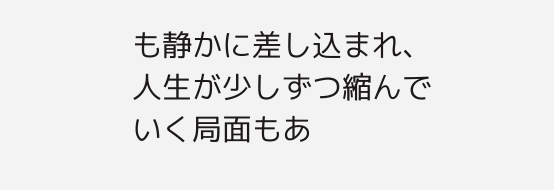も静かに差し込まれ、人生が少しずつ縮んでいく局面もあ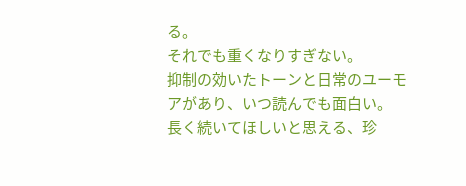る。
それでも重くなりすぎない。
抑制の効いたトーンと日常のユーモアがあり、いつ読んでも面白い。
長く続いてほしいと思える、珍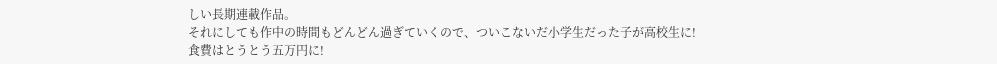しい長期連載作品。
それにしても作中の時間もどんどん過ぎていくので、ついこないだ小学生だった子が高校生に!
食費はとうとう五万円に!